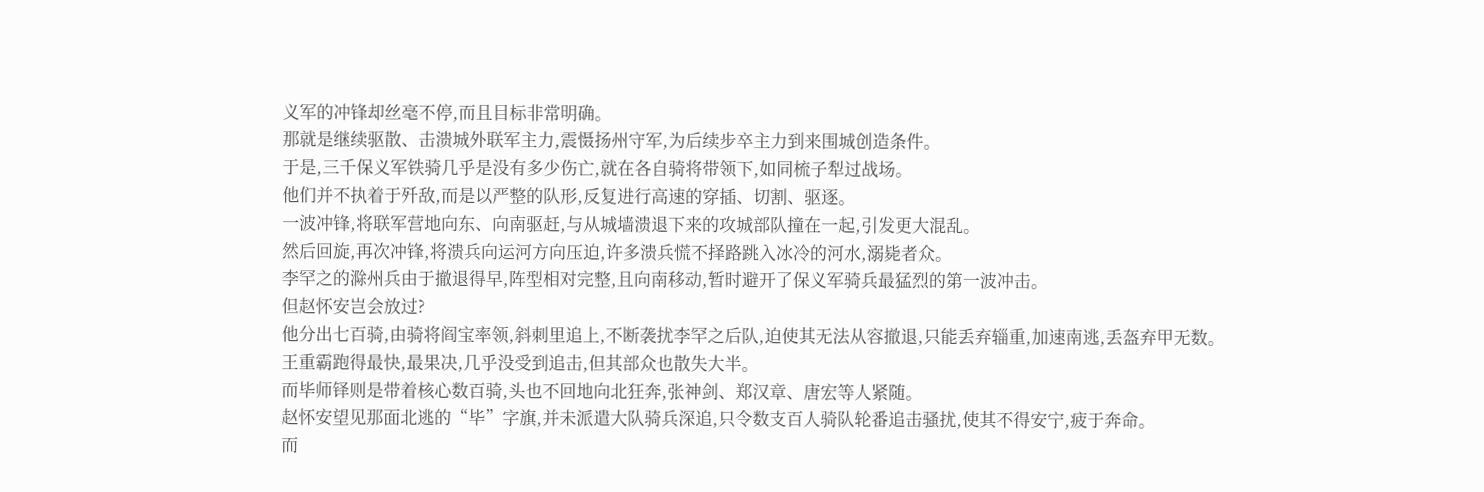义军的冲锋却丝毫不停,而且目标非常明确。
那就是继续驱散、击溃城外联军主力,震慑扬州守军,为后续步卒主力到来围城创造条件。
于是,三千保义军铁骑几乎是没有多少伤亡,就在各自骑将带领下,如同梳子犁过战场。
他们并不执着于歼敌,而是以严整的队形,反复进行高速的穿插、切割、驱逐。
一波冲锋,将联军营地向东、向南驱赶,与从城墙溃退下来的攻城部队撞在一起,引发更大混乱。
然后回旋,再次冲锋,将溃兵向运河方向压迫,许多溃兵慌不择路跳入冰冷的河水,溺毙者众。
李罕之的滁州兵由于撤退得早,阵型相对完整,且向南移动,暂时避开了保义军骑兵最猛烈的第一波冲击。
但赵怀安岂会放过?
他分出七百骑,由骑将阎宝率领,斜刺里追上,不断袭扰李罕之后队,迫使其无法从容撤退,只能丢弃辎重,加速南逃,丢盔弃甲无数。
王重霸跑得最快,最果决,几乎没受到追击,但其部众也散失大半。
而毕师铎则是带着核心数百骑,头也不回地向北狂奔,张神剑、郑汉章、唐宏等人紧随。
赵怀安望见那面北逃的“毕”字旗,并未派遣大队骑兵深追,只令数支百人骑队轮番追击骚扰,使其不得安宁,疲于奔命。
而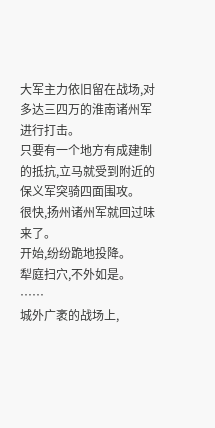大军主力依旧留在战场,对多达三四万的淮南诸州军进行打击。
只要有一个地方有成建制的抵抗,立马就受到附近的保义军突骑四面围攻。
很快,扬州诸州军就回过味来了。
开始,纷纷跪地投降。
犁庭扫穴,不外如是。
……
城外广袤的战场上,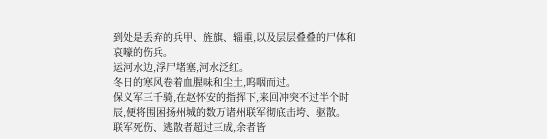到处是丢弃的兵甲、旌旗、辎重,以及层层叠叠的尸体和哀嚎的伤兵。
运河水边,浮尸堵塞,河水泛红。
冬日的寒风卷着血腥味和尘土,呜咽而过。
保义军三千骑,在赵怀安的指挥下,来回冲突不过半个时辰,便将围困扬州城的数万诸州联军彻底击垮、驱散。
联军死伤、逃散者超过三成,余者皆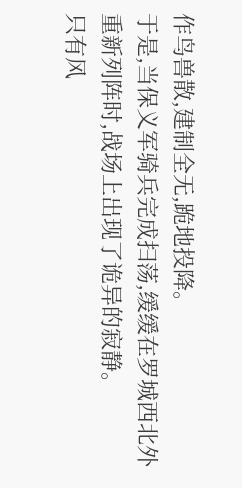作鸟兽散,建制全无,跪地投降。
于是,当保义军骑兵完成扫荡,缓缓在罗城西北外重新列阵时,战场上出现了诡异的寂静。
只有风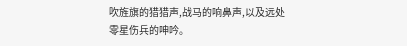吹旌旗的猎猎声,战马的响鼻声,以及远处零星伤兵的呻吟。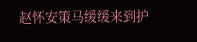赵怀安策马缓缓来到护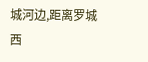城河边,距离罗城西